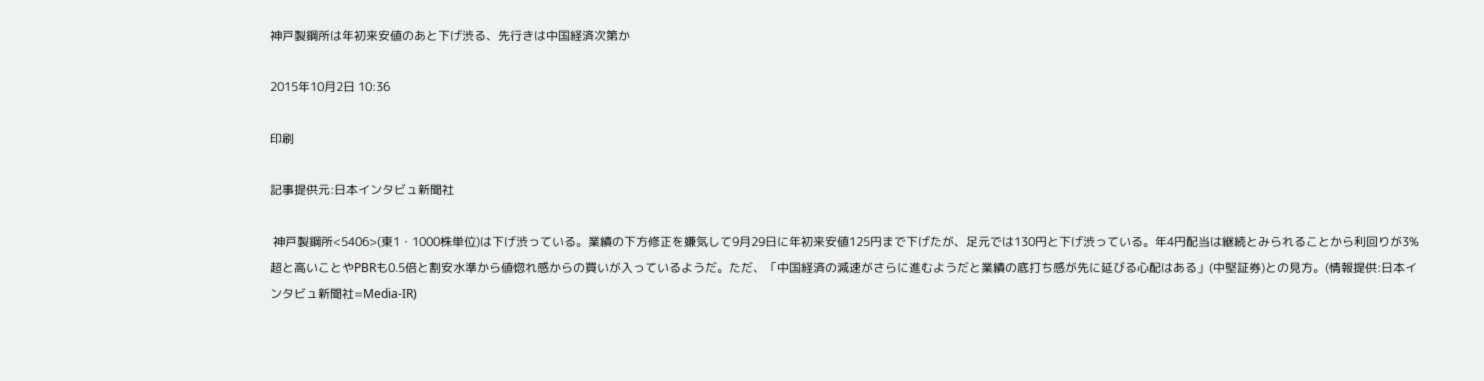神戸製鋼所は年初来安値のあと下げ渋る、先行きは中国経済次第か

2015年10月2日 10:36

印刷

記事提供元:日本インタビュ新聞社

 神戸製鋼所<5406>(東1・1000株単位)は下げ渋っている。業績の下方修正を嫌気して9月29日に年初来安値125円まで下げたが、足元では130円と下げ渋っている。年4円配当は継続とみられることから利回りが3%超と高いことやPBRも0.5倍と割安水準から値惚れ感からの買いが入っているようだ。ただ、「中国経済の減速がさらに進むようだと業績の底打ち感が先に延びる心配はある」(中堅証券)との見方。(情報提供:日本インタビュ新聞社=Media-IR)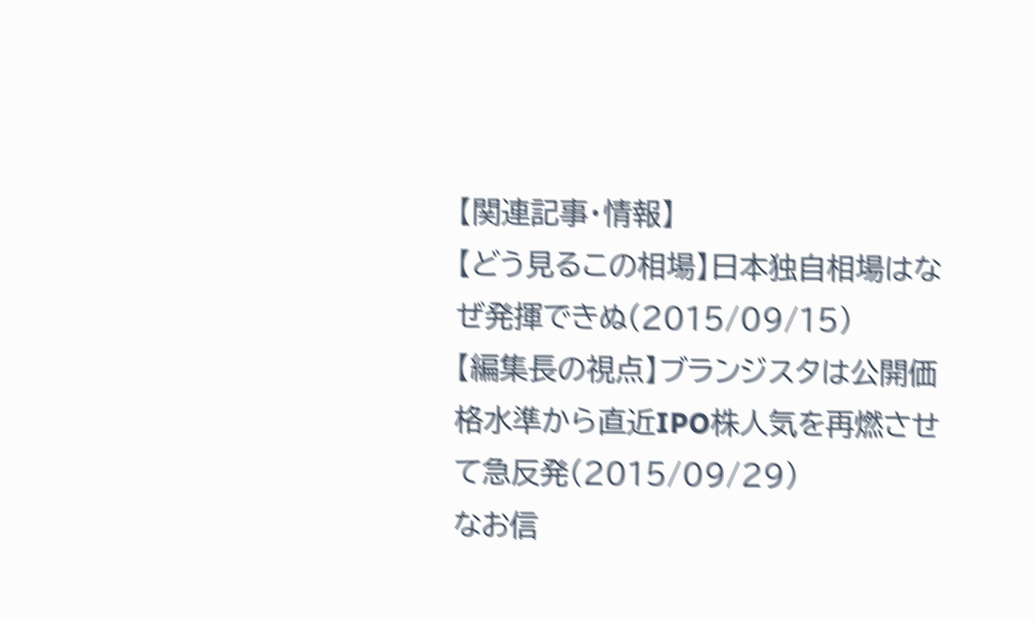【関連記事・情報】
【どう見るこの相場】日本独自相場はなぜ発揮できぬ(2015/09/15)
【編集長の視点】ブランジスタは公開価格水準から直近IPO株人気を再燃させて急反発(2015/09/29)
なお信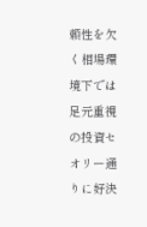頼性を欠く相場環境下では足元重視の投資セオリー通りに好決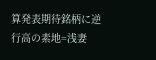算発表期待銘柄に逆行高の素地=浅妻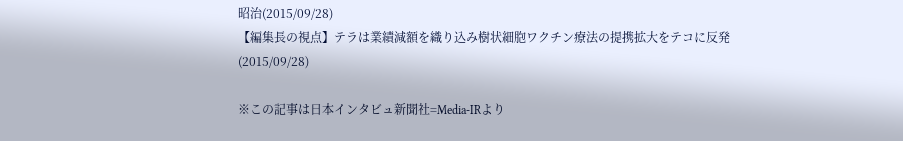昭治(2015/09/28)
【編集長の視点】テラは業績減額を織り込み樹状細胞ワクチン療法の提携拡大をテコに反発(2015/09/28)

※この記事は日本インタビュ新聞社=Media-IRより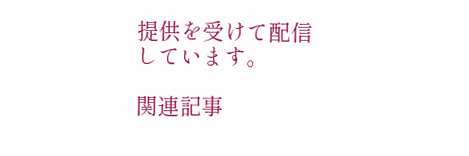提供を受けて配信しています。

関連記事